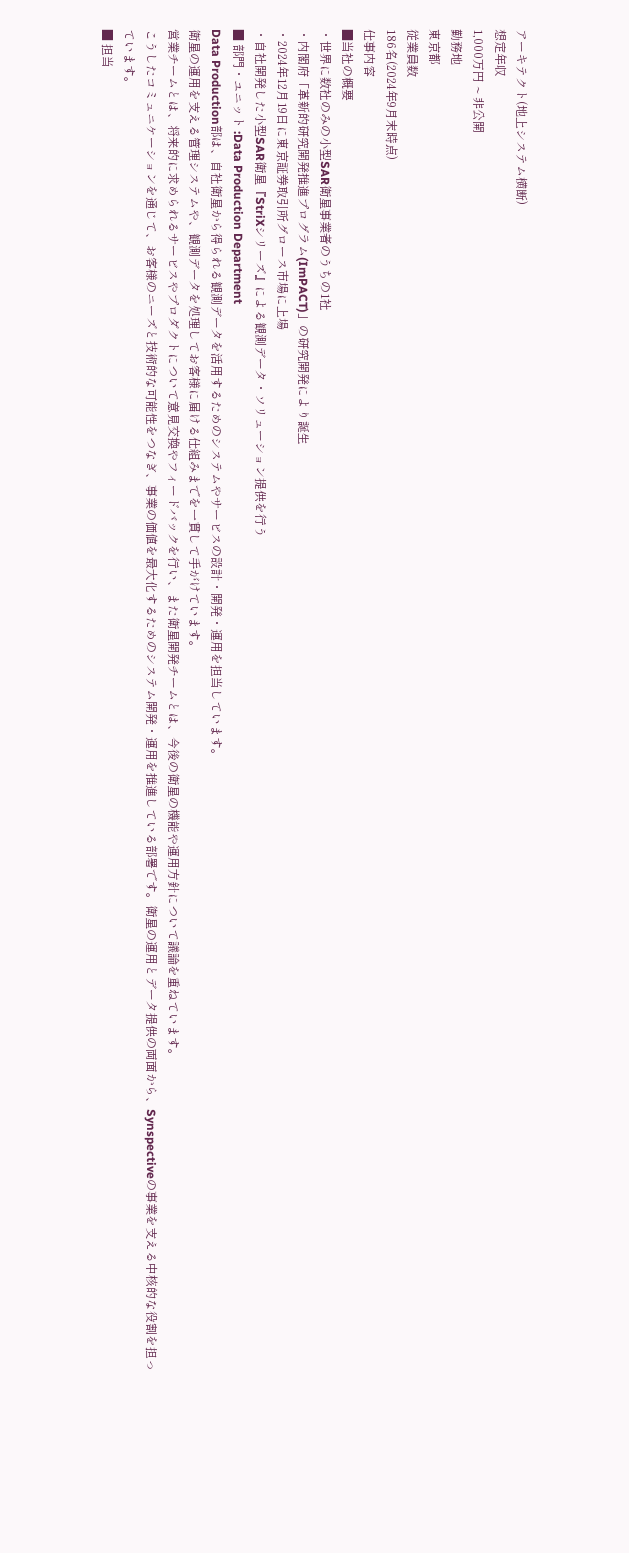アーキテクト(地上システム横断)
想定年収
1,000万円 ~ 非公開
勤務地
東京都
従業員数
186名(2024年9月末時点)
仕事内容
■当社の概要
・世界に数社のみの小型SAR衛星事業者のうちの1社
・内閣府「革新的研究開発推進プログラム(ImPACT)」の研究開発により誕生
・2024年12月19日に東京証券取引所グロース市場に上場
・自社開発した小型SAR衛星『StriXシリーズ』による観測データ・ソリューション提供を行う
■ 部門・ユニット :Data Production Department
Data Production部は、自社衛星から得られる観測データを活用するためのシステムやサービスの設計・開発・運用を担当しています。
衛星の運用を支える管理システムや、観測データを処理してお客様に届ける仕組みまでを一貫して手がけています。
営業チームとは、将来的に求められるサービスやプロダクトについて意見交換やフィードバックを行い、また衛星開発チームとは、今後の衛星の機能や運用方針について議論を重ねています。
こうしたコミュニケーションを通じて、お客様のニーズと技術的な可能性をつなぎ、事業の価値を最大化するためのシステム開発・運用を推進している部署です。衛星の運用とデータ提供の両面から、Synspectiveの事業を支える中核的な役割を担っています。
■ 担当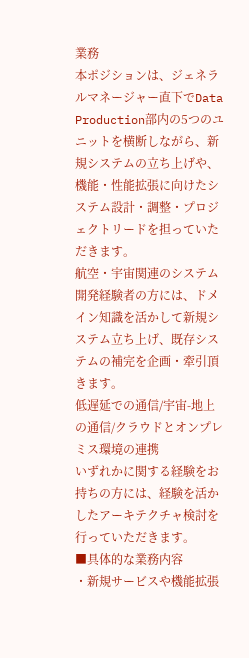業務
本ポジションは、ジェネラルマネージャー直下でData Production部内の5つのユニットを横断しながら、新規システムの立ち上げや、機能・性能拡張に向けたシステム設計・調整・プロジェクトリードを担っていただきます。
航空・宇宙関連のシステム開発経験者の方には、ドメイン知識を活かして新規システム立ち上げ、既存システムの補完を企画・牽引頂きます。
低遅延での通信/宇宙-地上の通信/クラウドとオンプレミス環境の連携
いずれかに関する経験をお持ちの方には、経験を活かしたアーキテクチャ検討を行っていただきます。
■具体的な業務内容
・新規サービスや機能拡張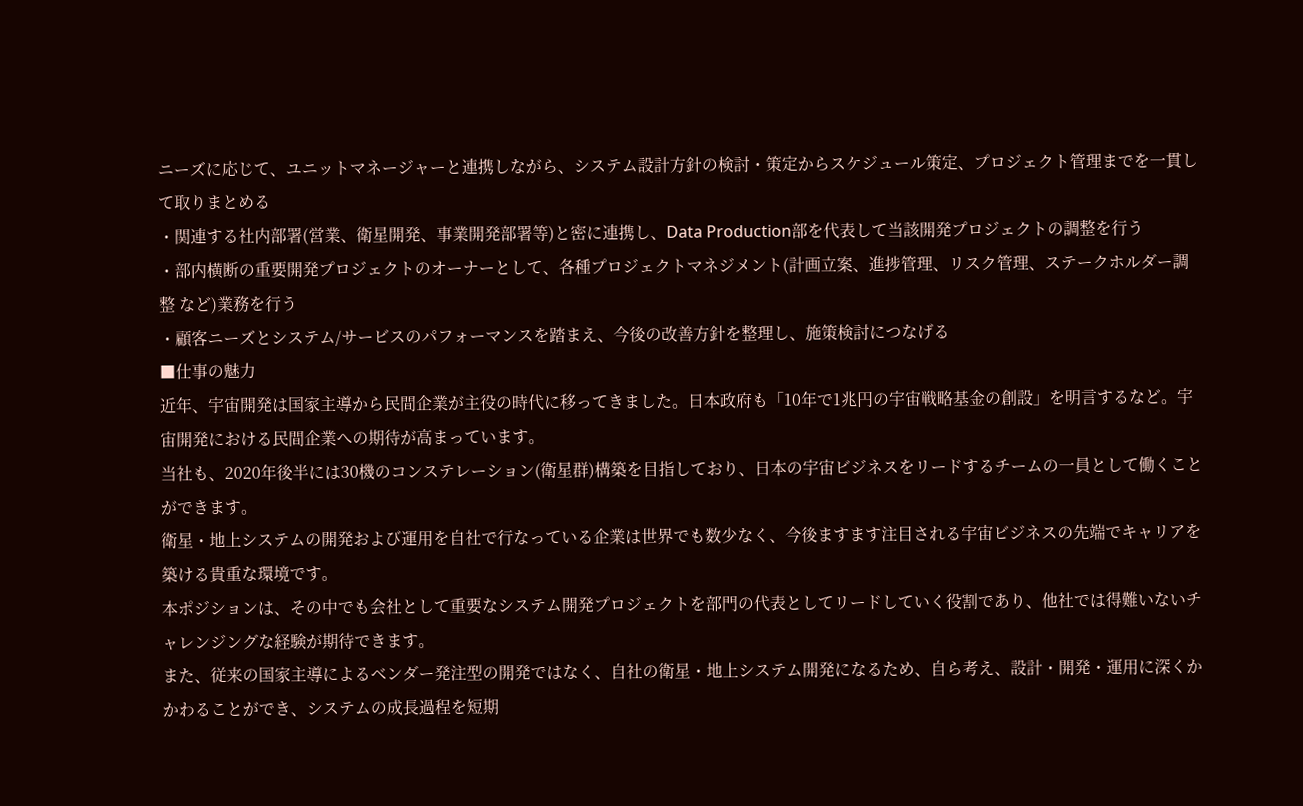ニーズに応じて、ユニットマネージャーと連携しながら、システム設計方針の検討・策定からスケジュール策定、プロジェクト管理までを一貫して取りまとめる
・関連する社内部署(営業、衛星開発、事業開発部署等)と密に連携し、Data Production部を代表して当該開発プロジェクトの調整を行う
・部内横断の重要開発プロジェクトのオーナーとして、各種プロジェクトマネジメント(計画立案、進捗管理、リスク管理、ステークホルダー調整 など)業務を行う
・顧客ニーズとシステム/サービスのパフォーマンスを踏まえ、今後の改善方針を整理し、施策検討につなげる
■仕事の魅力
近年、宇宙開発は国家主導から民間企業が主役の時代に移ってきました。日本政府も「10年で1兆円の宇宙戦略基金の創設」を明言するなど。宇宙開発における民間企業への期待が高まっています。
当社も、2020年後半には30機のコンステレーション(衛星群)構築を目指しており、日本の宇宙ビジネスをリードするチームの一員として働くことができます。
衛星・地上システムの開発および運用を自社で行なっている企業は世界でも数少なく、今後ますます注目される宇宙ビジネスの先端でキャリアを築ける貴重な環境です。
本ポジションは、その中でも会社として重要なシステム開発プロジェクトを部門の代表としてリードしていく役割であり、他社では得難いないチャレンジングな経験が期待できます。
また、従来の国家主導によるベンダー発注型の開発ではなく、自社の衛星・地上システム開発になるため、自ら考え、設計・開発・運用に深くかかわることができ、システムの成長過程を短期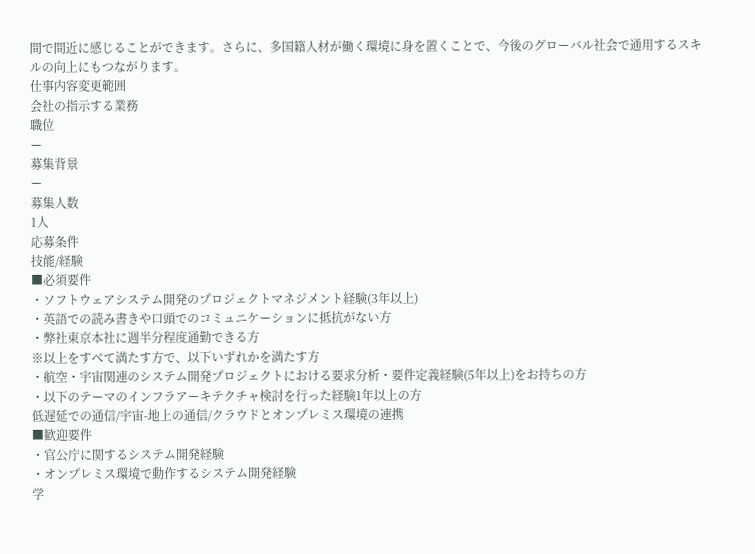間で間近に感じることができます。さらに、多国籍人材が働く環境に身を置くことで、今後のグローバル社会で通用するスキルの向上にもつながります。
仕事内容変更範囲
会社の指示する業務
職位
ー
募集背景
ー
募集人数
1人
応募条件
技能/経験
■必須要件
・ソフトウェアシステム開発のプロジェクトマネジメント経験(3年以上)
・英語での読み書きや口頭でのコミュニケーションに抵抗がない方
・弊社東京本社に週半分程度通勤できる方
※以上をすべて満たす方で、以下いずれかを満たす方
・航空・宇宙関連のシステム開発プロジェクトにおける要求分析・要件定義経験(5年以上)をお持ちの方
・以下のテーマのインフラアーキテクチャ検討を行った経験1年以上の方
低遅延での通信/宇宙-地上の通信/クラウドとオンプレミス環境の連携
■歓迎要件
・官公庁に関するシステム開発経験
・オンプレミス環境で動作するシステム開発経験
学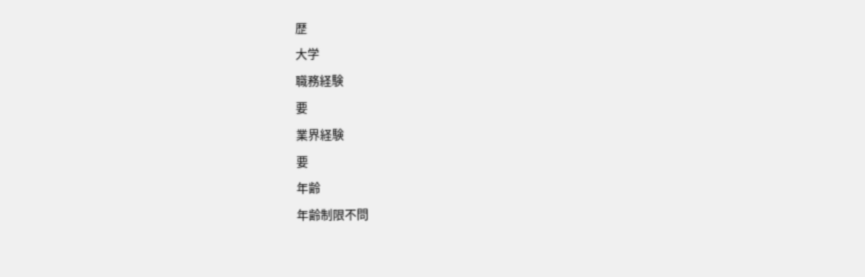歴
大学
職務経験
要
業界経験
要
年齢
年齢制限不問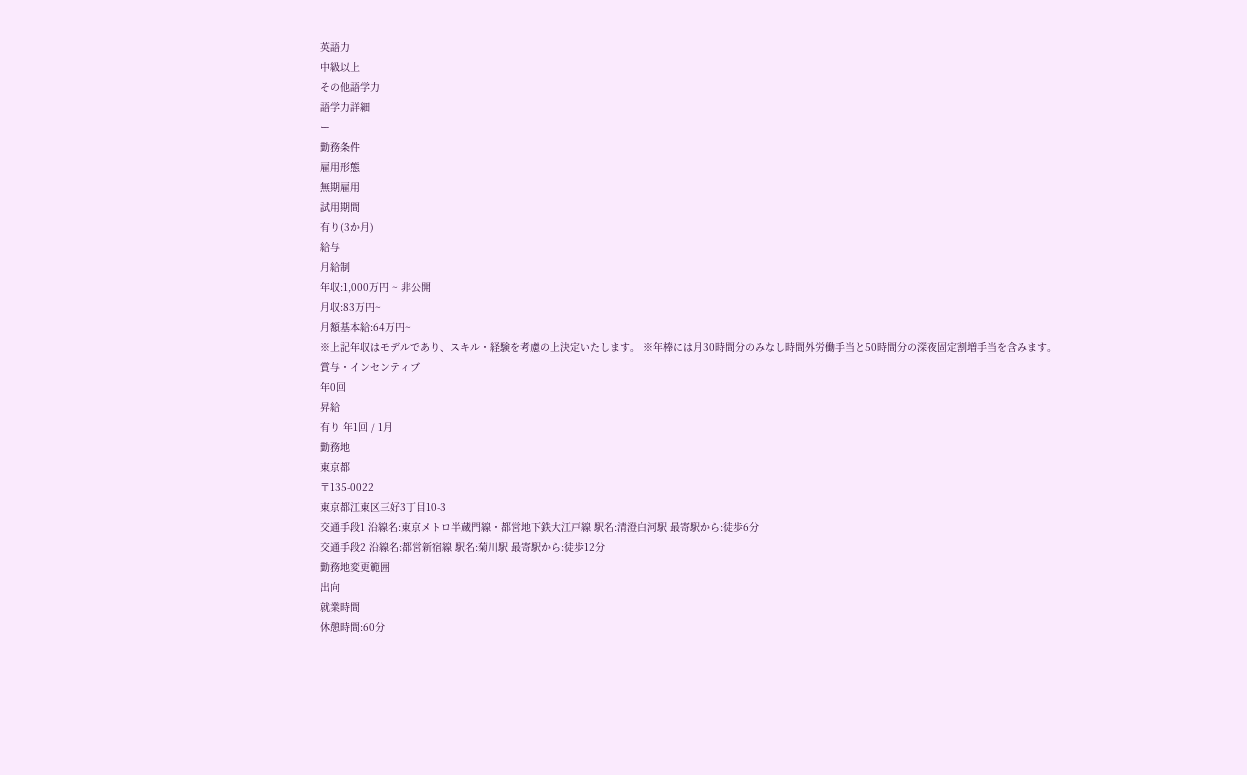英語力
中級以上
その他語学力
語学力詳細
ー
勤務条件
雇用形態
無期雇用
試用期間
有り(3か月)
給与
月給制
年収:1,000万円 ~ 非公開
月収:83万円~
月額基本給:64万円~
※上記年収はモデルであり、スキル・経験を考慮の上決定いたします。 ※年棒には月30時間分のみなし時間外労働手当と50時間分の深夜固定割増手当を含みます。
賞与・インセンティブ
年0回
昇給
有り 年1回 / 1月
勤務地
東京都
〒135-0022
東京都江東区三好3丁目10-3
交通手段1 沿線名:東京メトロ半蔵門線・都営地下鉄大江戸線 駅名:清澄白河駅 最寄駅から:徒歩6分
交通手段2 沿線名:都営新宿線 駅名:菊川駅 最寄駅から:徒歩12分
勤務地変更範囲
出向
就業時間
休憩時間:60分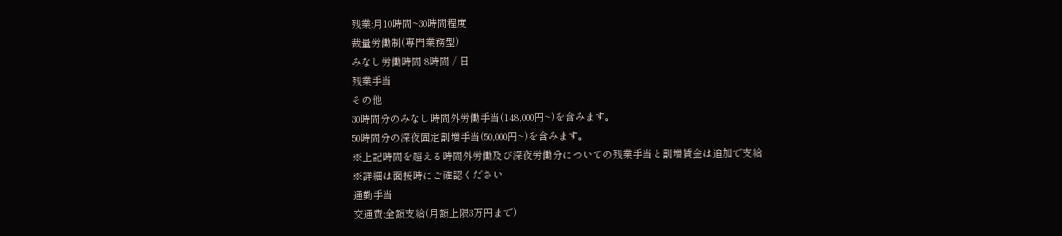残業:月10時間~30時間程度
裁量労働制(専門業務型)
みなし労働時間 8時間 / 日
残業手当
その他
30時間分のみなし時間外労働手当(148,000円~)を含みます。
50時間分の深夜固定割増手当(50,000円~)を含みます。
※上記時間を超える時間外労働及び深夜労働分についての残業手当と割増賃金は追加で支給
※詳細は面接時にご確認ください
通勤手当
交通費:全額支給(月額上限3万円まで)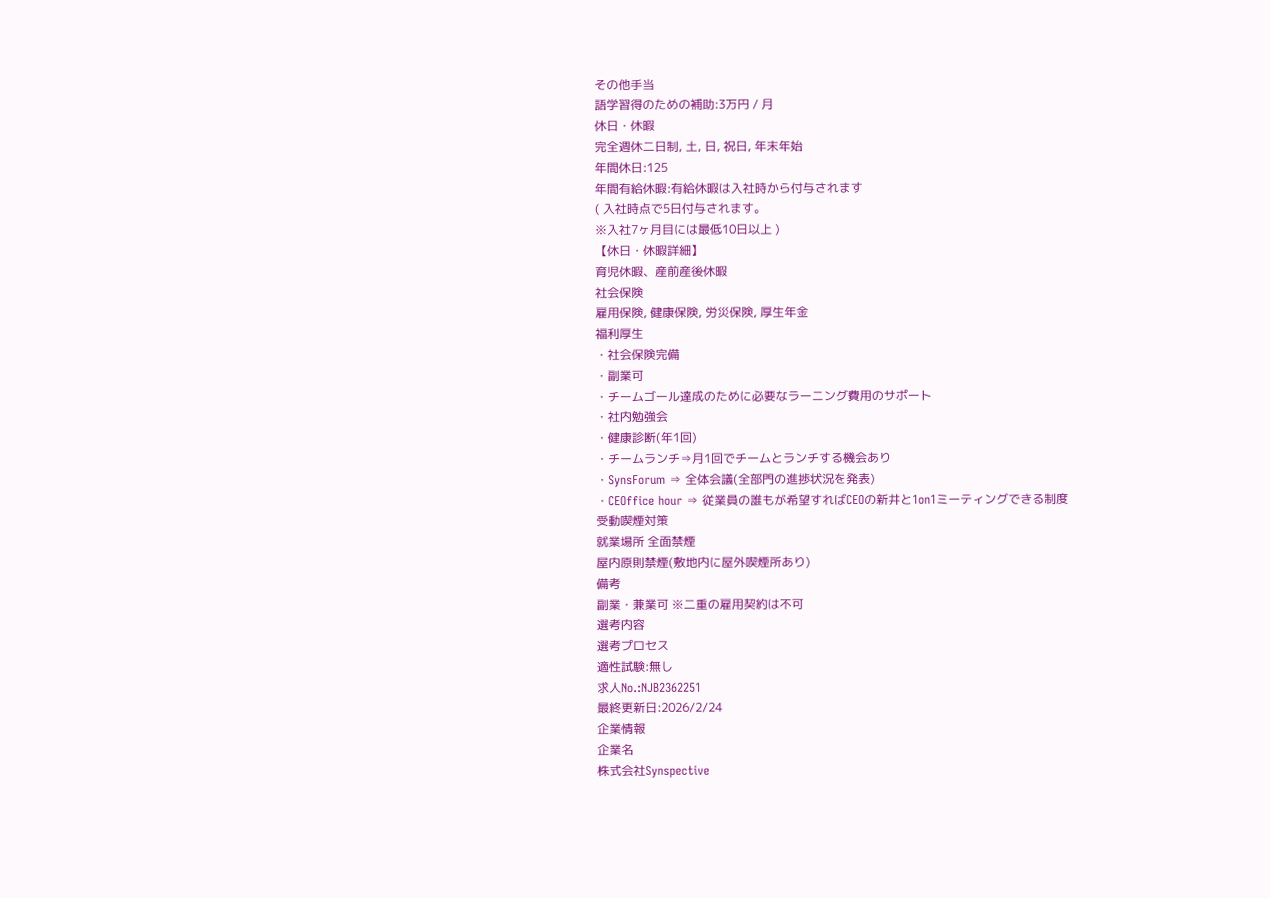その他手当
語学習得のための補助:3万円 / 月
休日・休暇
完全週休二日制, 土, 日, 祝日, 年末年始
年間休日:125
年間有給休暇:有給休暇は入社時から付与されます
( 入社時点で5日付与されます。
※入社7ヶ月目には最低10日以上 )
【休日・休暇詳細】
育児休暇、産前産後休暇
社会保険
雇用保険, 健康保険, 労災保険, 厚生年金
福利厚生
・社会保険完備
・副業可
・チームゴール達成のために必要なラーニング費用のサポート
・社内勉強会
・健康診断(年1回)
・チームランチ⇒月1回でチームとランチする機会あり
・SynsForum ⇒ 全体会議(全部門の進捗状況を発表)
・CEOffice hour ⇒ 従業員の誰もが希望すればCEOの新井と1on1ミーティングできる制度
受動喫煙対策
就業場所 全面禁煙
屋内原則禁煙(敷地内に屋外喫煙所あり)
備考
副業・兼業可 ※二重の雇用契約は不可
選考内容
選考プロセス
適性試験:無し
求人No.:NJB2362251
最終更新日:2026/2/24
企業情報
企業名
株式会社Synspective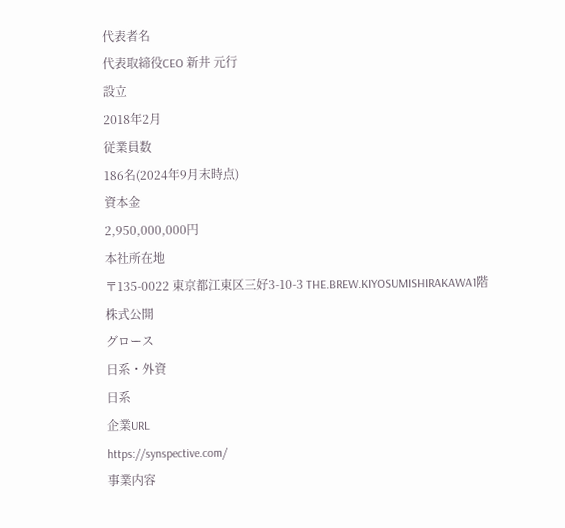代表者名
代表取締役CEO 新井 元行
設立
2018年2月
従業員数
186名(2024年9月末時点)
資本金
2,950,000,000円
本社所在地
〒135-0022 東京都江東区三好3-10-3 THE.BREW.KIYOSUMISHIRAKAWA1階
株式公開
グロース
日系・外資
日系
企業URL
https://synspective.com/
事業内容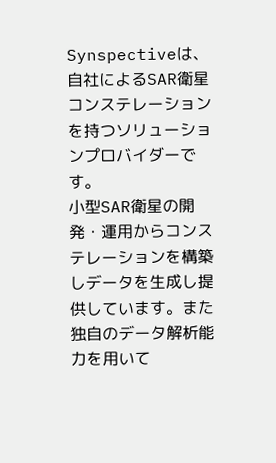Synspectiveは、自社によるSAR衛星コンステレーションを持つソリューションプロバイダーです。
小型SAR衛星の開発・運用からコンステレーションを構築しデータを生成し提供しています。また独自のデータ解析能力を用いて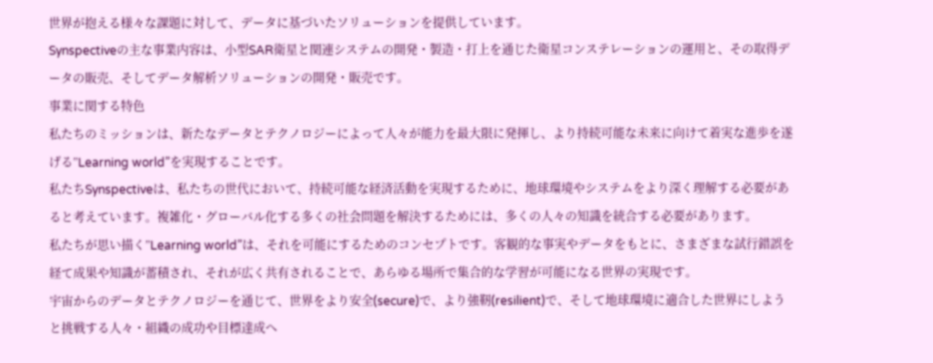世界が抱える様々な課題に対して、データに基づいたソリューションを提供しています。
Synspectiveの主な事業内容は、小型SAR衛星と関連システムの開発・製造・打上を通じた衛星コンステレーションの運用と、その取得データの販売、そしてデータ解析ソリューションの開発・販売です。
事業に関する特色
私たちのミッションは、新たなデータとテクノロジーによって人々が能力を最大限に発揮し、より持続可能な未来に向けて着実な進歩を遂げる”Learning world”を実現することです。
私たちSynspectiveは、私たちの世代において、持続可能な経済活動を実現するために、地球環境やシステムをより深く理解する必要があると考えています。複雑化・グローバル化する多くの社会問題を解決するためには、多くの人々の知識を統合する必要があります。
私たちが思い描く”Learning world”は、それを可能にするためのコンセプトです。客観的な事実やデータをもとに、さまざまな試行錯誤を経て成果や知識が蓄積され、それが広く共有されることで、あらゆる場所で集合的な学習が可能になる世界の実現です。
宇宙からのデータとテクノロジーを通じて、世界をより安全(secure)で、より強靭(resilient)で、そして地球環境に適合した世界にしようと挑戦する人々・組織の成功や目標達成へ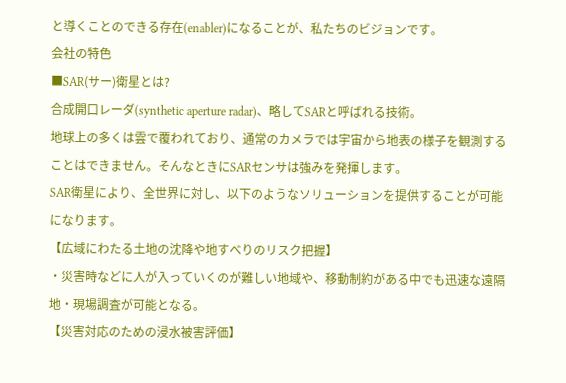と導くことのできる存在(enabler)になることが、私たちのビジョンです。
会社の特色
■SAR(サー)衛星とは?
合成開口レーダ(synthetic aperture radar)、略してSARと呼ばれる技術。
地球上の多くは雲で覆われており、通常のカメラでは宇宙から地表の様子を観測することはできません。そんなときにSARセンサは強みを発揮します。
SAR衛星により、全世界に対し、以下のようなソリューションを提供することが可能になります。
【広域にわたる土地の沈降や地すべりのリスク把握】
・災害時などに人が入っていくのが難しい地域や、移動制約がある中でも迅速な遠隔地・現場調査が可能となる。
【災害対応のための浸水被害評価】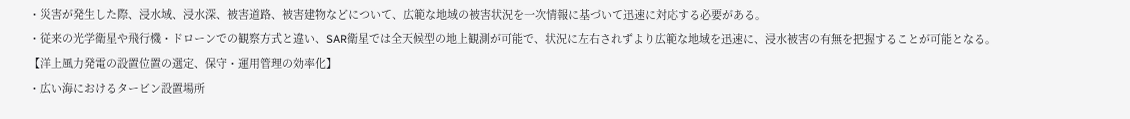・災害が発生した際、浸水域、浸水深、被害道路、被害建物などについて、広範な地域の被害状況を一次情報に基づいて迅速に対応する必要がある。
・従来の光学衛星や飛行機・ドローンでの観察方式と違い、SAR衛星では全天候型の地上観測が可能で、状況に左右されずより広範な地域を迅速に、浸水被害の有無を把握することが可能となる。
【洋上風力発電の設置位置の選定、保守・運用管理の効率化】
・広い海におけるタービン設置場所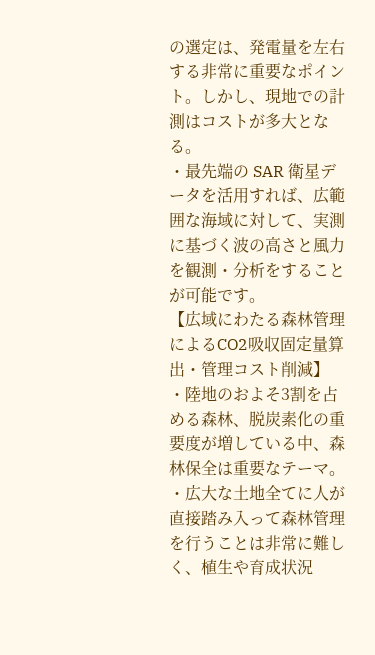の選定は、発電量を左右する非常に重要なポイント。しかし、現地での計測はコストが多大となる。
・最先端の SAR 衛星データを活用すれば、広範囲な海域に対して、実測に基づく波の高さと風力を観測・分析をすることが可能です。
【広域にわたる森林管理によるCO2吸収固定量算出・管理コスト削減】
・陸地のおよそ3割を占める森林、脱炭素化の重要度が増している中、森林保全は重要なテーマ。
・広大な土地全てに人が直接踏み入って森林管理を行うことは非常に難しく、植生や育成状況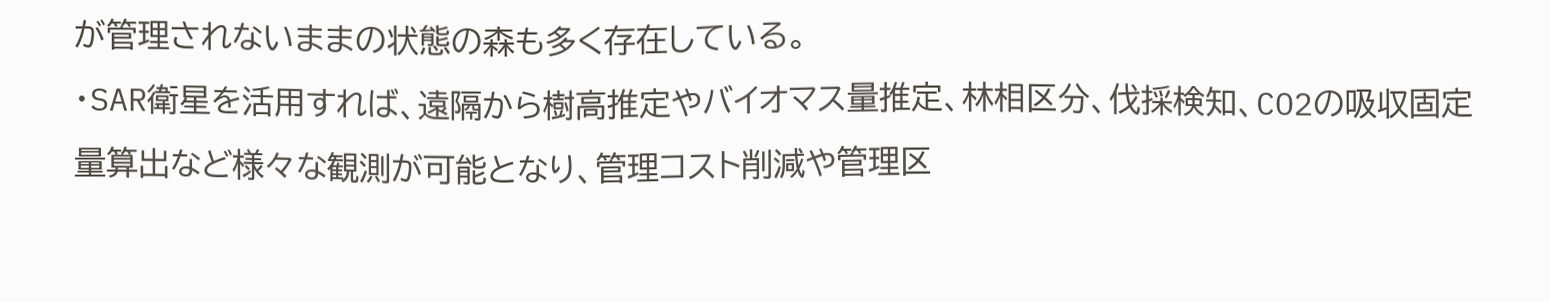が管理されないままの状態の森も多く存在している。
・SAR衛星を活用すれば、遠隔から樹高推定やバイオマス量推定、林相区分、伐採検知、CO2の吸収固定量算出など様々な観測が可能となり、管理コスト削減や管理区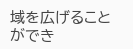域を広げることができ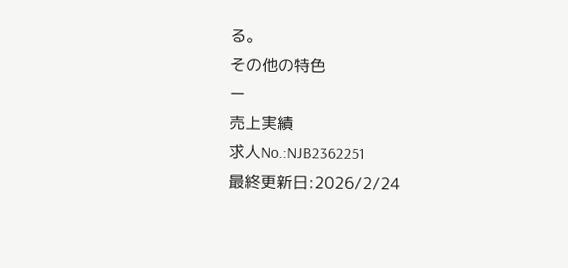る。
その他の特色
ー
売上実績
求人No.:NJB2362251
最終更新日:2026/2/24